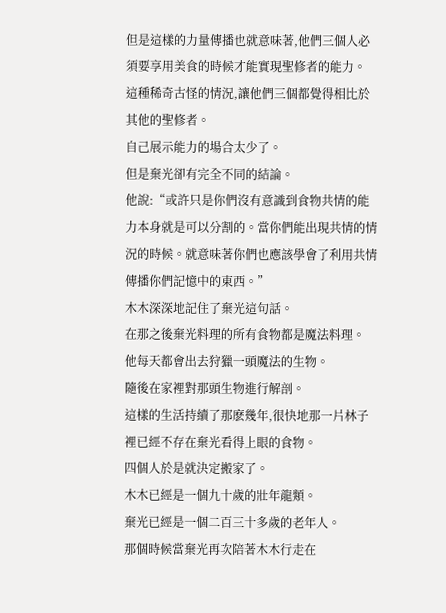但是這樣的力量傳播也就意味著,他們三個人必須要享用美食的時候才能實現聖修者的能力。
這種稀奇古怪的情況,讓他們三個都覺得相比於其他的聖修者。
自己展示能力的場合太少了。
但是棄光卻有完全不同的結論。
他說:“或許只是你們沒有意識到食物共情的能力本身就是可以分割的。當你們能出現共情的情況的時候。就意味著你們也應該學會了利用共情傳播你們記憶中的東西。”
木木深深地記住了棄光這句話。
在那之後棄光料理的所有食物都是魔法料理。
他每天都會出去狩獵一頭魔法的生物。
隨後在家裡對那頭生物進行解剖。
這樣的生活持續了那麽幾年,很快地那一片林子裡已經不存在棄光看得上眼的食物。
四個人於是就決定搬家了。
木木已經是一個九十歲的壯年龍類。
棄光已經是一個二百三十多歲的老年人。
那個時候當棄光再次陪著木木行走在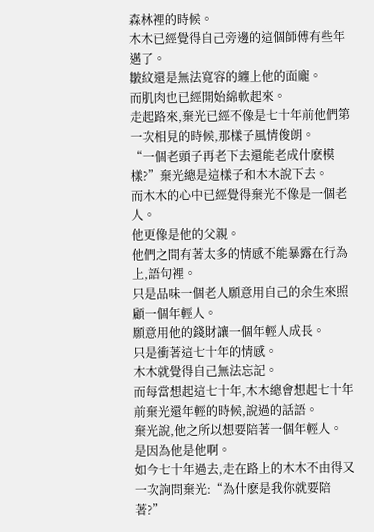森林裡的時候。
木木已經覺得自己旁邊的這個師傅有些年邁了。
皺紋還是無法寬容的纏上他的面龐。
而肌肉也已經開始綿軟起來。
走起路來,棄光已經不像是七十年前他們第一次相見的時候,那樣子風情俊朗。
“一個老頭子再老下去還能老成什麽模樣?”棄光總是這樣子和木木說下去。
而木木的心中已經覺得棄光不像是一個老人。
他更像是他的父親。
他們之間有著太多的情感不能暴露在行為上,語句裡。
只是品味一個老人願意用自己的余生來照顧一個年輕人。
願意用他的錢財讓一個年輕人成長。
只是衝著這七十年的情感。
木木就覺得自己無法忘記。
而每當想起這七十年,木木總會想起七十年前棄光還年輕的時候,說過的話語。
棄光說,他之所以想要陪著一個年輕人。
是因為他是他啊。
如今七十年過去,走在路上的木木不由得又一次詢問棄光:“為什麽是我你就要陪著?”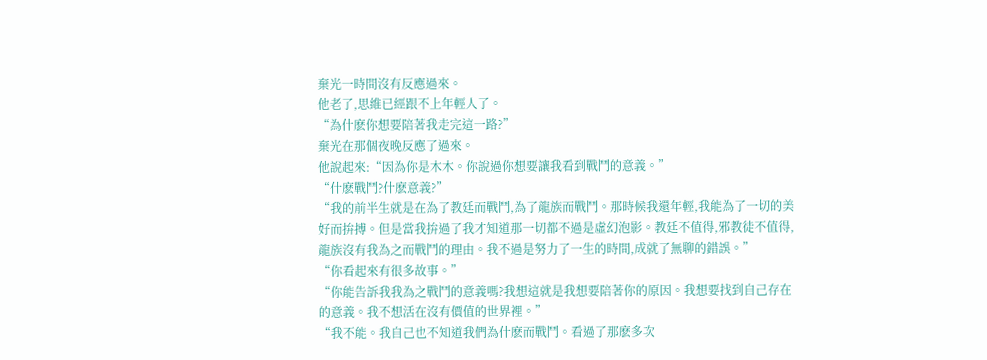棄光一時間沒有反應過來。
他老了,思維已經跟不上年輕人了。
“為什麽你想要陪著我走完這一路?”
棄光在那個夜晚反應了過來。
他說起來:“因為你是木木。你說過你想要讓我看到戰鬥的意義。”
“什麽戰鬥?什麽意義?”
“我的前半生就是在為了教廷而戰鬥,為了龍族而戰鬥。那時候我還年輕,我能為了一切的美好而拚搏。但是當我拚過了我才知道那一切都不過是虛幻泡影。教廷不值得,邪教徒不值得,龍族沒有我為之而戰鬥的理由。我不過是努力了一生的時間,成就了無聊的錯誤。”
“你看起來有很多故事。”
“你能告訴我我為之戰鬥的意義嗎?我想這就是我想要陪著你的原因。我想要找到自己存在的意義。我不想活在沒有價值的世界裡。”
“我不能。我自己也不知道我們為什麽而戰鬥。看過了那麽多次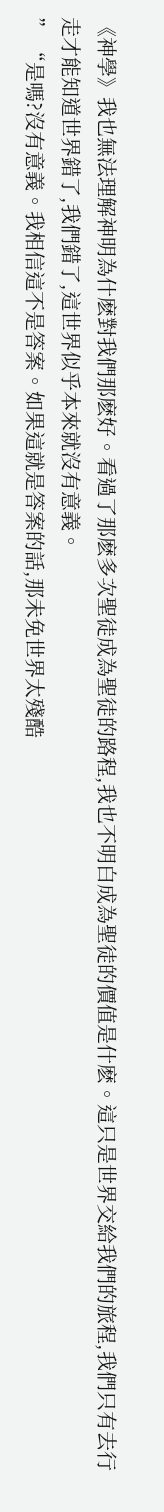《神學》我也無法理解神明為什麽對我們那麽好。看過了那麽多次聖徒成為聖徒的路程,我也不明白成為聖徒的價值是什麽。這只是世界交給我們的旅程,我們只有去行走才能知道世界錯了,我們錯了,這世界似乎本來就沒有意義。
” “是嗎?沒有意義。我相信這不是答案。如果這就是答案的話,那未免世界太殘酷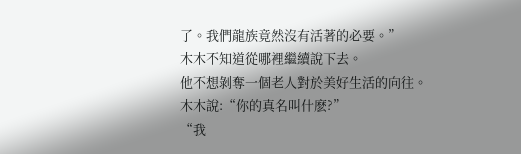了。我們龍族竟然沒有活著的必要。”
木木不知道從哪裡繼續說下去。
他不想剝奪一個老人對於美好生活的向往。
木木說:“你的真名叫什麽?”
“我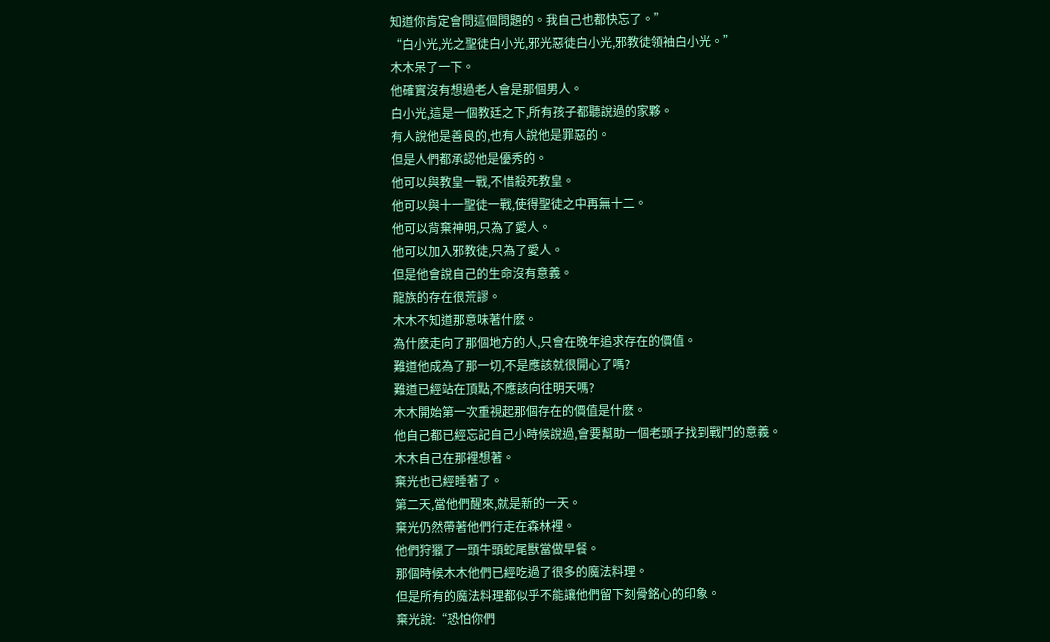知道你肯定會問這個問題的。我自己也都快忘了。”
“白小光,光之聖徒白小光,邪光惡徒白小光,邪教徒領袖白小光。”
木木呆了一下。
他確實沒有想過老人會是那個男人。
白小光,這是一個教廷之下,所有孩子都聽說過的家夥。
有人說他是善良的,也有人說他是罪惡的。
但是人們都承認他是優秀的。
他可以與教皇一戰,不惜殺死教皇。
他可以與十一聖徒一戰,使得聖徒之中再無十二。
他可以背棄神明,只為了愛人。
他可以加入邪教徒,只為了愛人。
但是他會說自己的生命沒有意義。
龍族的存在很荒謬。
木木不知道那意味著什麽。
為什麽走向了那個地方的人,只會在晚年追求存在的價值。
難道他成為了那一切,不是應該就很開心了嗎?
難道已經站在頂點,不應該向往明天嗎?
木木開始第一次重視起那個存在的價值是什麽。
他自己都已經忘記自己小時候說過,會要幫助一個老頭子找到戰鬥的意義。
木木自己在那裡想著。
棄光也已經睡著了。
第二天,當他們醒來,就是新的一天。
棄光仍然帶著他們行走在森林裡。
他們狩獵了一頭牛頭蛇尾獸當做早餐。
那個時候木木他們已經吃過了很多的魔法料理。
但是所有的魔法料理都似乎不能讓他們留下刻骨銘心的印象。
棄光說:“恐怕你們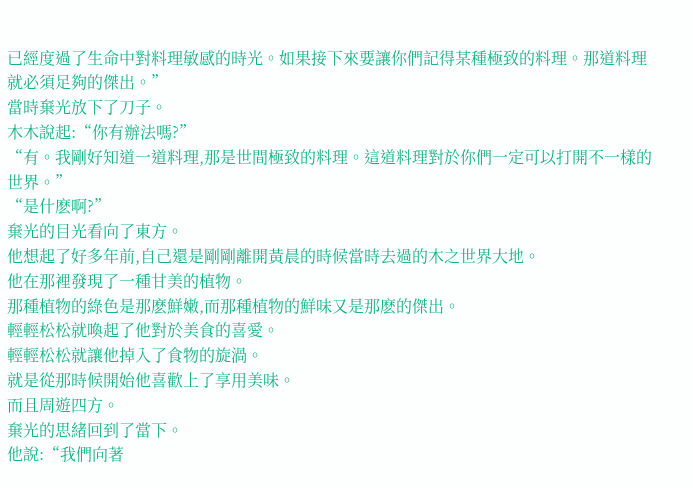已經度過了生命中對料理敏感的時光。如果接下來要讓你們記得某種極致的料理。那道料理就必須足夠的傑出。”
當時棄光放下了刀子。
木木說起:“你有辦法嗎?”
“有。我剛好知道一道料理,那是世間極致的料理。這道料理對於你們一定可以打開不一樣的世界。”
“是什麽啊?”
棄光的目光看向了東方。
他想起了好多年前,自己還是剛剛離開黃晨的時候當時去過的木之世界大地。
他在那裡發現了一種甘美的植物。
那種植物的綠色是那麽鮮嫩,而那種植物的鮮味又是那麽的傑出。
輕輕松松就喚起了他對於美食的喜愛。
輕輕松松就讓他掉入了食物的旋渦。
就是從那時候開始他喜歡上了享用美味。
而且周遊四方。
棄光的思緒回到了當下。
他說:“我們向著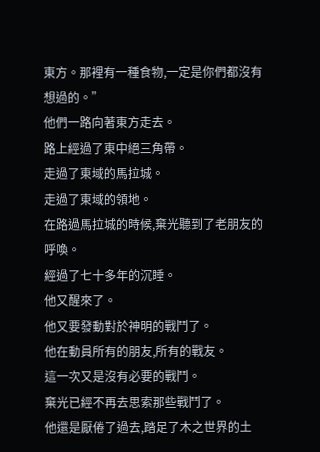東方。那裡有一種食物,一定是你們都沒有想過的。”
他們一路向著東方走去。
路上經過了東中絕三角帶。
走過了東域的馬拉城。
走過了東域的領地。
在路過馬拉城的時候,棄光聽到了老朋友的呼喚。
經過了七十多年的沉睡。
他又醒來了。
他又要發動對於神明的戰鬥了。
他在動員所有的朋友,所有的戰友。
這一次又是沒有必要的戰鬥。
棄光已經不再去思索那些戰鬥了。
他還是厭倦了過去,踏足了木之世界的土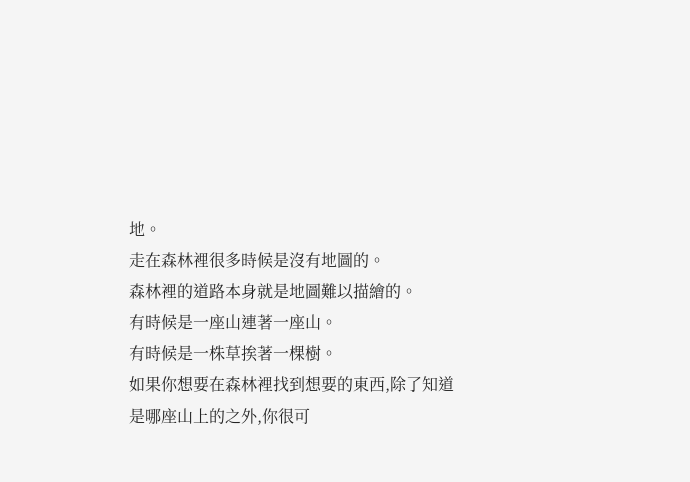地。
走在森林裡很多時候是沒有地圖的。
森林裡的道路本身就是地圖難以描繪的。
有時候是一座山連著一座山。
有時候是一株草挨著一棵樹。
如果你想要在森林裡找到想要的東西,除了知道是哪座山上的之外,你很可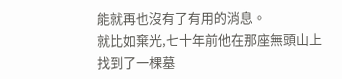能就再也沒有了有用的消息。
就比如棄光,七十年前他在那座無頭山上找到了一棵墓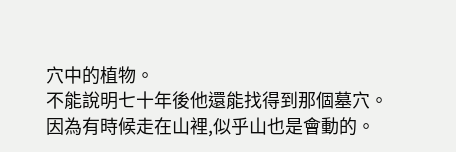穴中的植物。
不能說明七十年後他還能找得到那個墓穴。
因為有時候走在山裡,似乎山也是會動的。